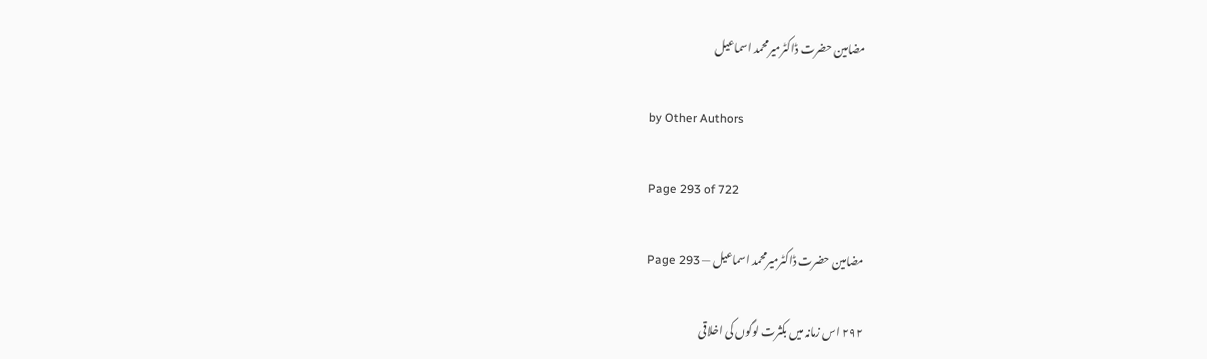مضامین حضرت ڈاکٹرمیرمحمد اسماعیل

by Other Authors

Page 293 of 722

مضامین حضرت ڈاکٹرمیرمحمد اسماعیل — Page 293

۲۹۲ اس زمانہ میں بکثرت لوگوں کی اخلاقی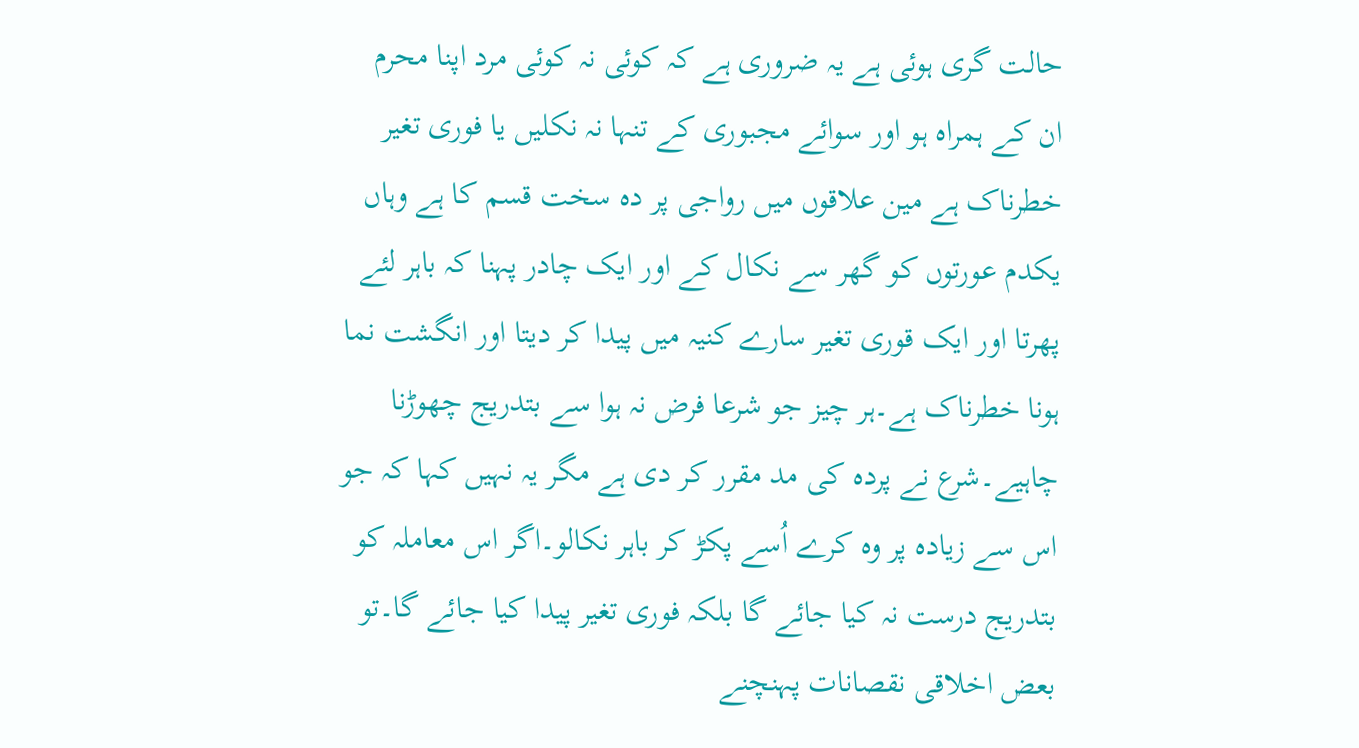حالت گری ہوئی ہے یہ ضروری ہے کہ کوئی نہ کوئی مرد اپنا محرم ان کے ہمراہ ہو اور سوائے مجبوری کے تنہا نہ نکلیں یا فوری تغیر خطرناک ہے مین علاقوں میں رواجی پر دہ سخت قسم کا ہے وہاں یکدم عورتوں کو گھر سے نکال کے اور ایک چادر پہنا کہ باہر لئے پھرتا اور ایک قوری تغیر سارے کنیہ میں پیدا کر دیتا اور انگشت نما ہونا خطرناک ہے۔ہر چیز جو شرعا فرض نہ ہوا سے بتدریج چھوڑنا چاہیے۔شرع نے پردہ کی مد مقرر کر دی ہے مگر یہ نہیں کہا کہ جو اس سے زیادہ پر وہ کرے اُسے پکڑ کر باہر نکالو۔اگر اس معاملہ کو بتدریج درست نہ کیا جائے گا بلکہ فوری تغیر پیدا کیا جائے گا۔تو بعض اخلاقی نقصانات پہنچنے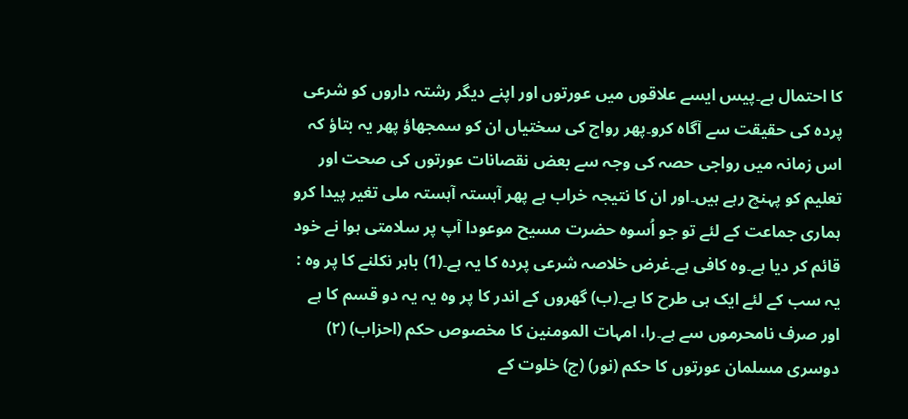کا احتمال ہے۔پیس ایسے علاقوں میں عورتوں اور اپنے دیگر رشتہ داروں کو شرعی پردہ کی حقیقت سے آگاہ کرو۔پھر رواج کی سختیاں ان کو سمجھاؤ پھر یہ بتاؤ کہ اس زمانہ میں رواجی حصہ کی وجہ سے بعض نقصانات عورتوں کی صحت اور تعلیم کو پہنچ رہے ہیں۔اور ان کا نتیجہ خراب ہے پھر آہستہ آہستہ ملی تغیر پیدا کرو ہماری جماعت کے لئے تو جو اُسوہ حضرت مسیح موعودا آپ پر سلامتی ہوا نے خود قائم کر دیا ہے۔وہ کافی ہے۔غرض خلاصہ شرعی پردہ کا یہ ہے۔(1) باہر نکلنے کا پر وہ : یہ سب کے لئے ایک ہی طرح کا ہے۔(ب) گھروں کے اندر کا پر وہ یہ یہ دو قسم کا ہے اور صرف نامحرموں سے ہے۔را، امہات المومنین کا مخصوص حکم (احزاب) (۲) دوسری مسلمان عورتوں کا حکم (نور) (ج) خلوت کے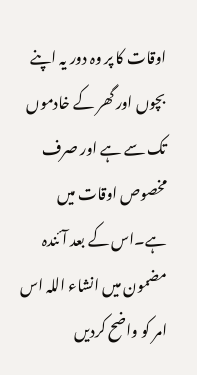اوقات کا پر وہ دور یہ اپنے بچوں اور گھر کے خادموں تک سے ہے اور صرف مخصوص اوقات میں ہے۔اس کے بعد آئندہ مضمون میں انشاء اللہ اس امر کو واضح کردیں